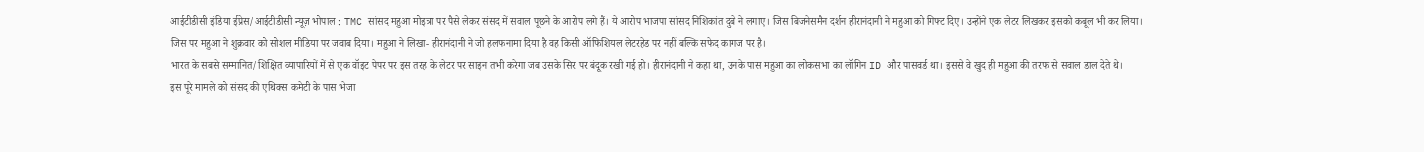आईटीडीसी इंडिया ईप्रेस/आईटीडीसी न्यूज़ भोपाल : TMC सांसद महुआ मोइत्रा पर पैसे लेकर संसद में सवाल पूछने के आरोप लगे हैं। ये आरोप भाजपा सांसद निशिकांत दुबे ने लगाए। जिस बिजनेसमैन दर्शन हीरानंदानी ने महुआ को गिफ्ट दिए। उन्होंने एक लेटर लिखकर इसको कबूल भी कर लिया।
जिस पर महुआ ने शुक्रवार को सोशल मीडिया पर जवाब दिया। महुआ ने लिखा- हीरानंदानी ने जो हलफनामा दिया है वह किसी ऑफिशियल लेटरहेड पर नहीं बल्कि सफेद कागज पर है।
भारत के सबसे सम्मानित/शिक्षित व्यापारियों में से एक वॉइट पेपर पर इस तरह के लेटर पर साइन तभी करेगा जब उसके सिर पर बंदूक रखी गई हो। हीरानंदानी ने कहा था, उनके पास महुआ का लोकसभा का लॉगिन ID और पासवर्ड था। इससे वे खुद ही महुआ की तरफ से सवाल डाल देते थे।
इस पूरे मामले को संसद की एथिक्स कमेटी के पास भेजा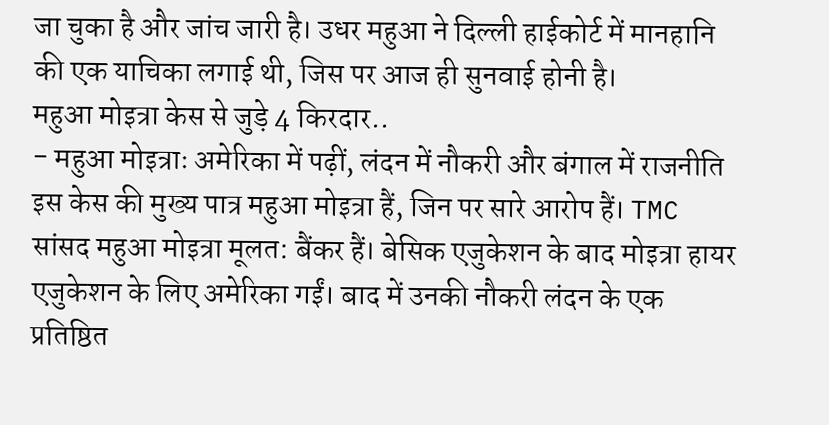जा चुका है और जांच जारी है। उधर महुआ ने दिल्ली हाईकोर्ट में मानहानि की एक याचिका लगाई थी, जिस पर आज ही सुनवाई होनी है।
महुआ मोइत्रा केस से जुड़े 4 किरदार..
- महुआ मोइत्राः अमेरिका में पढ़ीं, लंदन में नौकरी और बंगाल में राजनीति
इस केस की मुख्य पात्र महुआ मोइत्रा हैं, जिन पर सारे आरोप हैं। TMC सांसद महुआ मोइत्रा मूलत: बैंकर हैं। बेसिक एजुकेशन के बाद मोइत्रा हायर एजुकेशन के लिए अमेरिका गईं। बाद में उनकी नौकरी लंदन के एक प्रतिष्ठित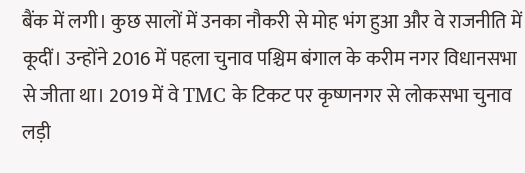बैंक में लगी। कुछ सालों में उनका नौकरी से मोह भंग हुआ और वे राजनीति में कूदीं। उन्होंने 2016 में पहला चुनाव पश्चिम बंगाल के करीम नगर विधानसभा से जीता था। 2019 में वे TMC के टिकट पर कृष्णनगर से लोकसभा चुनाव लड़ी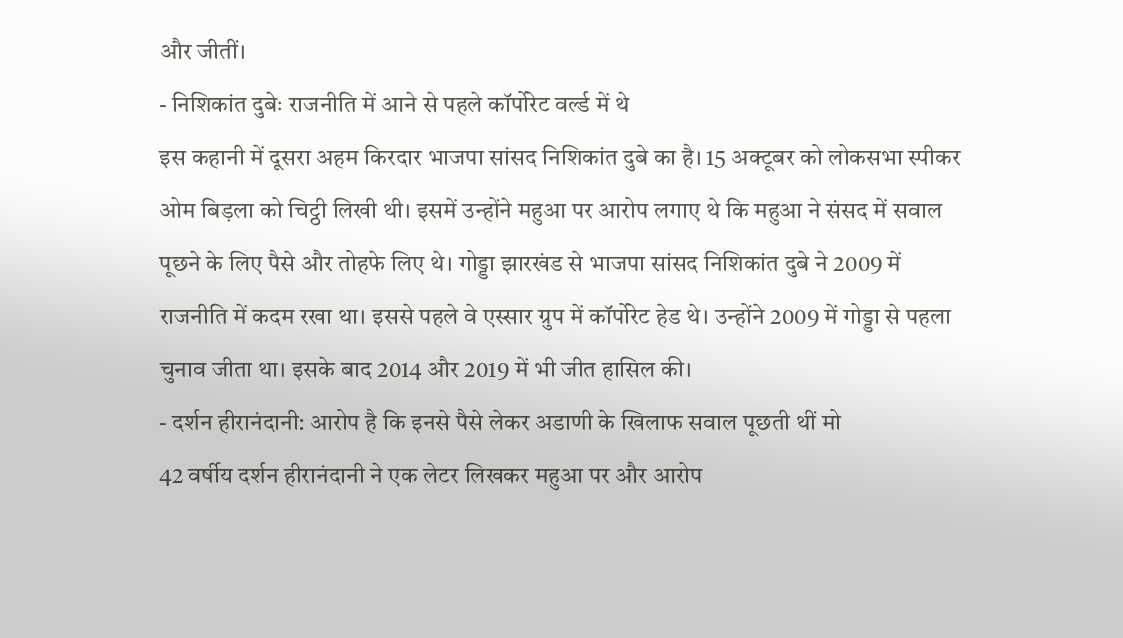और जीतीं।
- निशिकांत दुबेः राजनीति में आने से पहले कॉर्पोरेट वर्ल्ड में थे
इस कहानी में दूसरा अहम किरदार भाजपा सांसद निशिकांत दुबे का है। 15 अक्टूबर को लोकसभा स्पीकर ओम बिड़ला को चिट्ठी लिखी थी। इसमें उन्होंने महुआ पर आरोप लगाए थे कि महुआ ने संसद में सवाल पूछने के लिए पैसे और तोहफे लिए थे। गोड्डा झारखंड से भाजपा सांसद निशिकांत दुबे ने 2009 में राजनीति में कदम रखा था। इससे पहले वे एस्सार ग्रुप में कॉर्पोरेट हेड थे। उन्होंने 2009 में गोड्डा से पहला चुनाव जीता था। इसके बाद 2014 और 2019 में भी जीत हासिल की।
- दर्शन हीरानंदानी: आरोप है कि इनसे पैसे लेकर अडाणी के खिलाफ सवाल पूछती थीं मो
42 वर्षीय दर्शन हीरानंदानी ने एक लेटर लिखकर महुआ पर और आरोप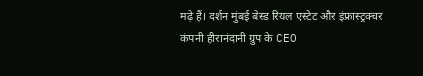मढ़े हैं। दर्शन मुंबई बेस्ड रियल एस्टेट और इंफ्रास्ट्रक्चर कंपनी हीरानंदानी ग्रुप के CEO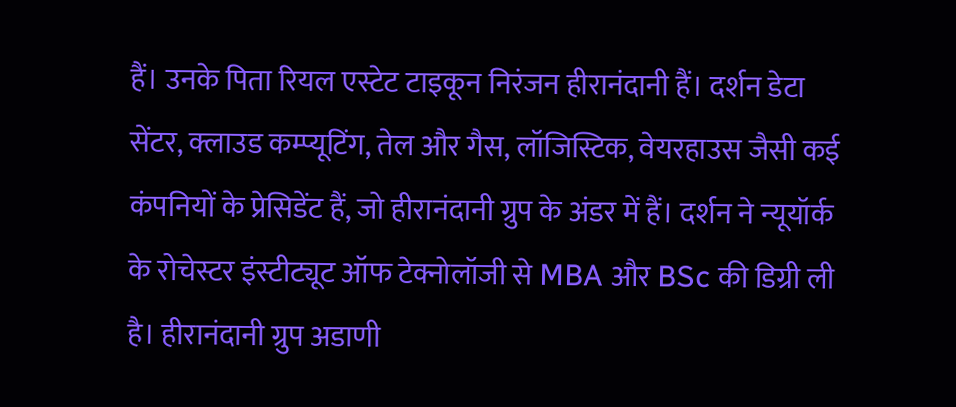हैं। उनके पिता रियल एस्टेट टाइकून निरंजन हीरानंदानी हैं। दर्शन डेटा सेंटर, क्लाउड कम्प्यूटिंग, तेल और गैस, लॉजिस्टिक, वेयरहाउस जैसी कई कंपनियों के प्रेसिडेंट हैं, जो हीरानंदानी ग्रुप के अंडर में हैं। दर्शन ने न्यूयॉर्क के रोचेस्टर इंस्टीट्यूट ऑफ टेक्नोलॉजी से MBA और BSc की डिग्री ली है। हीरानंदानी ग्रुप अडाणी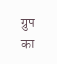ग्रुप का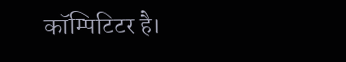कॉम्पिटिटर है।